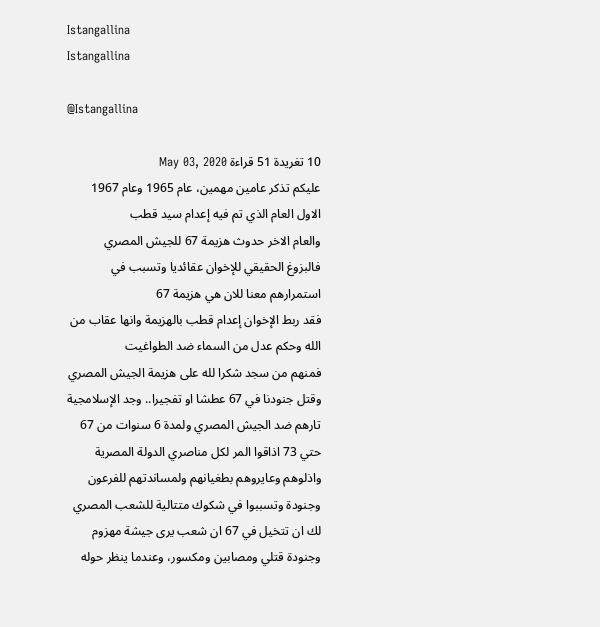Istangallina
Istangallina

@Istangallina

10 تغريدة 51 قراءة May 03, 2020
عليكم تذكر عامين مهمين، عام 1965 وعام 1967
الاول العام الذي تم فيه إعدام سيد قطب
والعام الاخر حدوث هزيمة 67 للجيش المصري
فالبزوغ الحقيقي للإخوان عقائديا وتسبب في استمرارهم معنا للان هي هزيمة 67
فقد ربط الإخوان إعدام قطب بالهزيمة وانها عقاب من الله وحكم عدل من السماء ضد الطواغيت
فمنهم من سجد شكرا لله على هزيمة الجيش المصري وقتل جنودنا في 67 عطشا او تفجيرا.. وجد الإسلامجية تارهم ضد الجيش المصري ولمدة 6 سنوات من 67 حتي 73 اذاقوا المر لكل مناصري الدولة المصرية واذلوهم وعايروهم بطغيانهم ولمساندتهم للفرعون وجنودة وتسببوا في شكوك متتالية للشعب المصري
لك ان تتخيل في 67 ان شعب يرى جيشة مهزوم وجنودة قتلي ومصابين ومكسور، وعندما ينظر حوله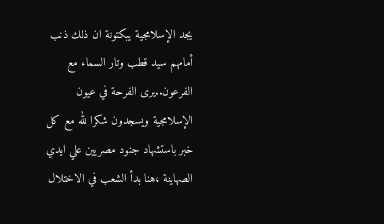يجد الإسلامجية يبكتونة ان ذلك ذنب أمامهم سيد قطب وتار السماء مع الفرعون..يرى الفرحة في عيون الإسلامجية ويسجدون شكرا لله مع كل خبر باستشهاد جنود مصريين علي ايدي الصهاينة ،هنا بدأ الشعب في الاختلال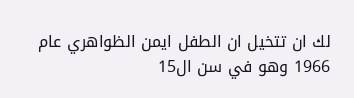لك ان تتخيل ان الطفل ايمن الظواهري عام 1966 وهو في سن ال15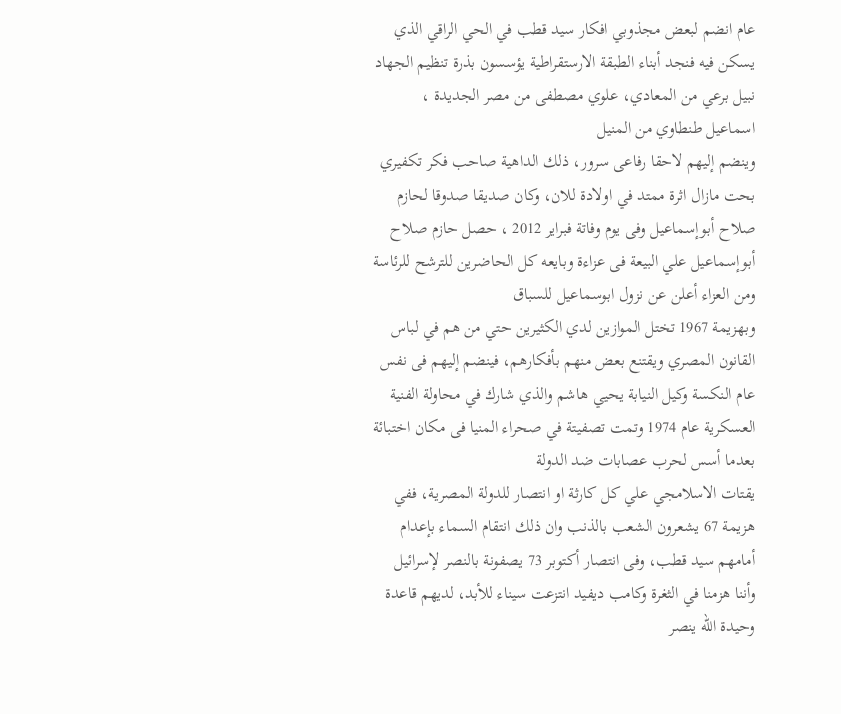عام انضم لبعض مجذوبي افكار سيد قطب في الحي الراقي الذي يسكن فيه فنجد أبناء الطبقة الارستقراطية يؤسسون بذرة تنظيم الجهاد
نبيل برعي من المعادي، علوي مصطفى من مصر الجديدة ، اسماعيل طنطاوي من المنيل
وينضم إليهم لاحقا رفاعى سرور، ذلك الداهية صاحب فكر تكفيري بحت مازال اثرة ممتد في اولادة للان، وكان صديقا صدوقا لحازم صلاح أبوإسماعيل وفى يوم وفاتة فبراير 2012 ، حصل حازم صلاح أبوإسماعيل علي البيعة فى عزاءة وبايعه كل الحاضرين للترشح للرئاسة ومن العزاء أعلن عن نزول ابوسماعيل للسباق
وبهزيمة 1967 تختل الموازين لدي الكثيرين حتي من هم في لباس القانون المصري ويقتنع بعض منهم بأفكارهم، فينضم إليهم فى نفس عام النكسة وكيل النيابة يحيي هاشم والذي شارك في محاولة الفنية العسكرية عام 1974 وتمت تصفيتة في صحراء المنيا فى مكان اختبائة بعدما أسس لحرب عصابات ضد الدولة
يقتات الاسلامجي علي كل كارثة او انتصار للدولة المصرية، ففي هزيمة 67 يشعرون الشعب بالذنب وان ذلك انتقام السماء بإعدام أمامهم سيد قطب، وفى انتصار أكتوبر 73 يصفونة بالنصر لإسرائيل وأننا هزمنا في الثغرة وكامب ديفيد انتزعت سيناء للأبد، لديهم قاعدة وحيدة الله ينصر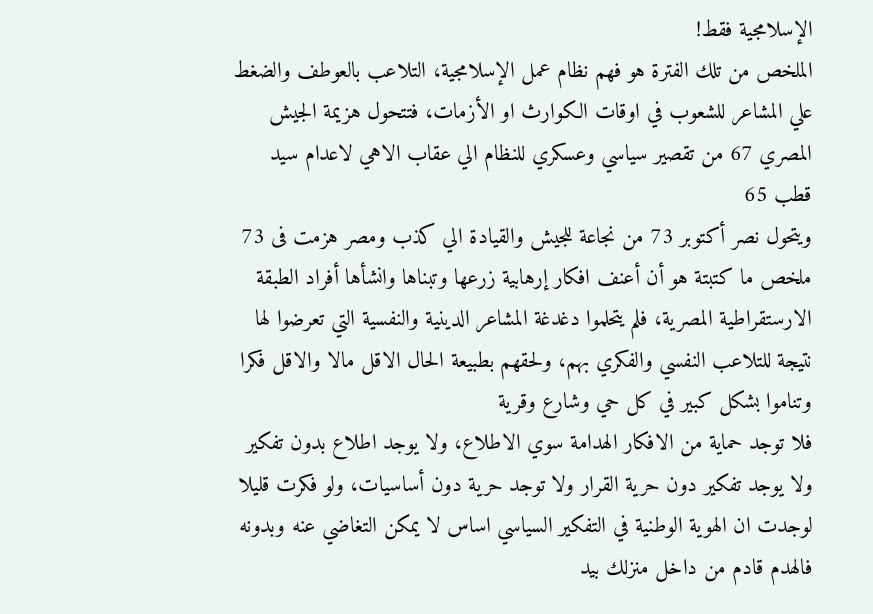الإسلامجية فقط!
الملخص من تلك الفترة هو فهم نظام عمل الإسلامجية، التلاعب بالعوطف والضغط علي المشاعر للشعوب في اوقات الكوارث او الأزمات، فتتحول هزيمة الجيش المصري 67 من تقصير سياسي وعسكري للنظام الي عقاب الاهي لاعدام سيد قطب 65
ويتحول نصر أكتوبر 73 من نجاعة للجيش والقيادة الي كذب ومصر هزمت فى 73
ملخص ما كتبتة هو أن أعنف افكار إرهابية زرعها وتبناها وانشأها أفراد الطبقة الارستقراطية المصرية، فلم يتحلموا دغدغة المشاعر الدينية والنفسية التي تعرضوا لها نتيجة للتلاعب النفسي والفكري بهم، ولحقهم بطبيعة الحال الاقل مالا والاقل فكرا وتناموا بشكل كبير في كل حي وشارع وقرية
فلا توجد حماية من الافكار الهدامة سوي الاطلاع، ولا يوجد اطلاع بدون تفكير ولا يوجد تفكير دون حرية القرار ولا توجد حرية دون أساسيات، ولو فكرت قليلا لوجدت ان الهوية الوطنية في التفكير السياسي اساس لا يمكن التغاضي عنه وبدونه فالهدم قادم من داخل منزلك بيد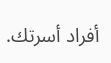أفراد أسرتك.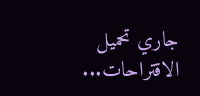جاري تحميل الاقتراحات...